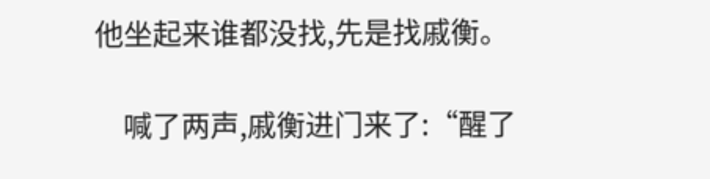他坐起来谁都没找,先是找戚衡。

    喊了两声,戚衡进门来了:“醒了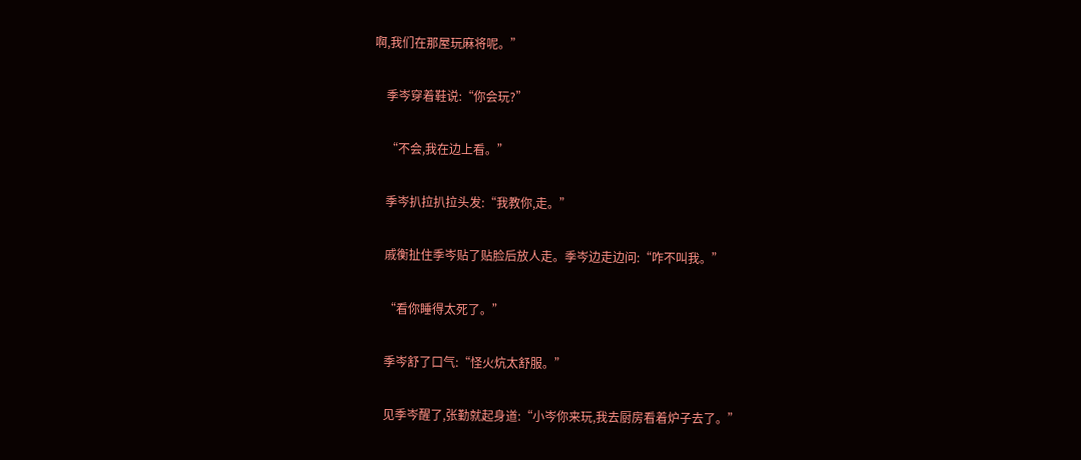啊,我们在那屋玩麻将呢。”

    季岑穿着鞋说:“你会玩?”

    “不会,我在边上看。”

    季岑扒拉扒拉头发:“我教你,走。”

    戚衡扯住季岑贴了贴脸后放人走。季岑边走边问:“咋不叫我。”

    “看你睡得太死了。”

    季岑舒了口气:“怪火炕太舒服。”

    见季岑醒了,张勤就起身道:“小岑你来玩,我去厨房看着炉子去了。”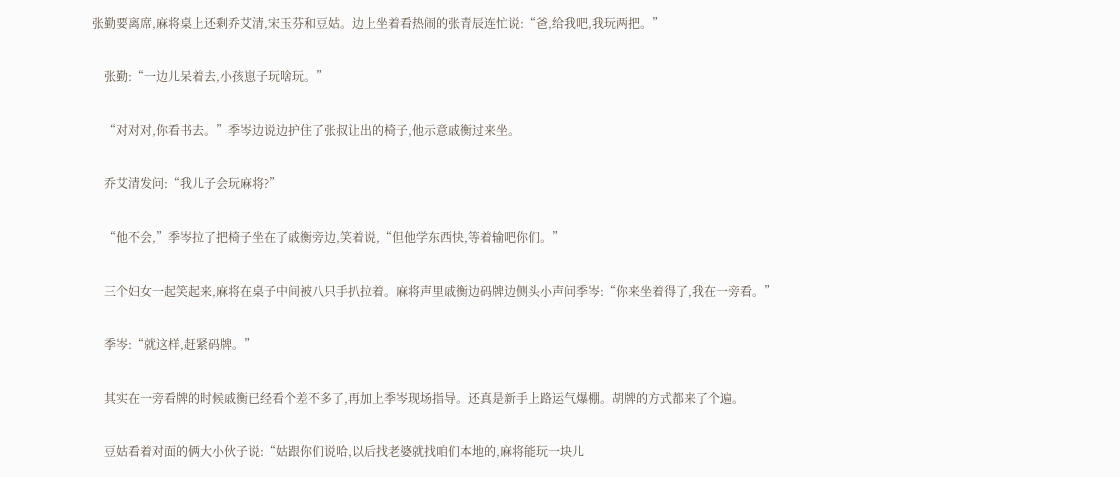张勤要离席,麻将桌上还剩乔艾清,宋玉芬和豆姑。边上坐着看热闹的张青辰连忙说:“爸,给我吧,我玩两把。”

    张勤:“一边儿呆着去,小孩崽子玩啥玩。”

    “对对对,你看书去。”季岑边说边护住了张叔让出的椅子,他示意戚衡过来坐。

    乔艾清发问:“我儿子会玩麻将?”

    “他不会,”季岑拉了把椅子坐在了戚衡旁边,笑着说,“但他学东西快,等着输吧你们。”

    三个妇女一起笑起来,麻将在桌子中间被八只手扒拉着。麻将声里戚衡边码牌边侧头小声问季岑:“你来坐着得了,我在一旁看。”

    季岑:“就这样,赶紧码牌。”

    其实在一旁看牌的时候戚衡已经看个差不多了,再加上季岑现场指导。还真是新手上路运气爆棚。胡牌的方式都来了个遍。

    豆姑看着对面的俩大小伙子说:“姑跟你们说哈,以后找老婆就找咱们本地的,麻将能玩一块儿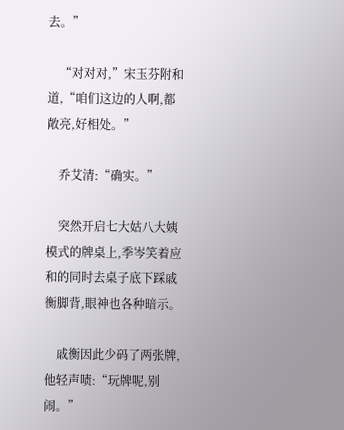去。”

    “对对对,”宋玉芬附和道,“咱们这边的人啊,都敞亮,好相处。”

    乔艾清:“确实。”

    突然开启七大姑八大姨模式的牌桌上,季岑笑着应和的同时去桌子底下踩戚衡脚背,眼神也各种暗示。

    戚衡因此少码了两张牌,他轻声啧:“玩牌呢,别闹。”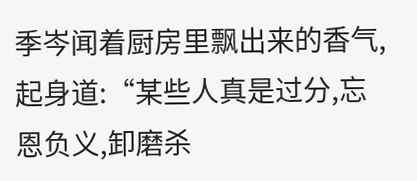季岑闻着厨房里飘出来的香气,起身道:“某些人真是过分,忘恩负义,卸磨杀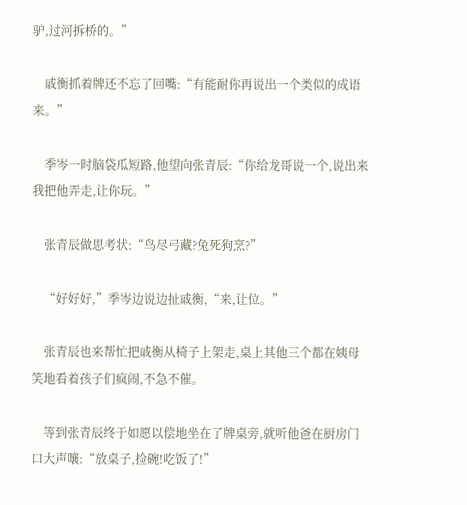驴,过河拆桥的。”

    戚衡抓着牌还不忘了回嘴:“有能耐你再说出一个类似的成语来。”

    季岑一时脑袋瓜短路,他望向张青辰:“你给龙哥说一个,说出来我把他弄走,让你玩。”

    张青辰做思考状:“鸟尽弓藏?兔死狗烹?”

    “好好好,”季岑边说边扯戚衡,“来,让位。”

    张青辰也来帮忙把戚衡从椅子上架走,桌上其他三个都在姨母笑地看着孩子们疯闹,不急不催。

    等到张青辰终于如愿以偿地坐在了牌桌旁,就听他爸在厨房门口大声嚷:“放桌子,捡碗!吃饭了!”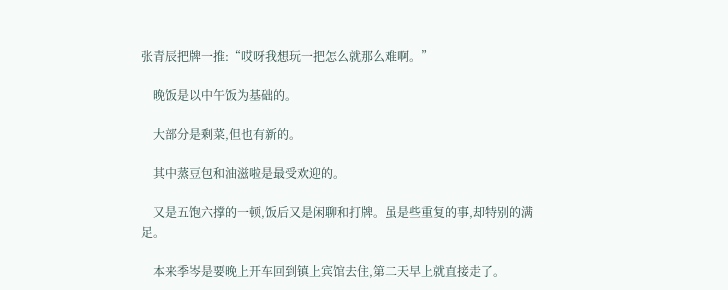张青辰把牌一推:“哎呀我想玩一把怎么就那么难啊。”

    晚饭是以中午饭为基础的。

    大部分是剩菜,但也有新的。

    其中蒸豆包和油滋啦是最受欢迎的。

    又是五饱六撑的一顿,饭后又是闲聊和打牌。虽是些重复的事,却特别的满足。

    本来季岑是要晚上开车回到镇上宾馆去住,第二天早上就直接走了。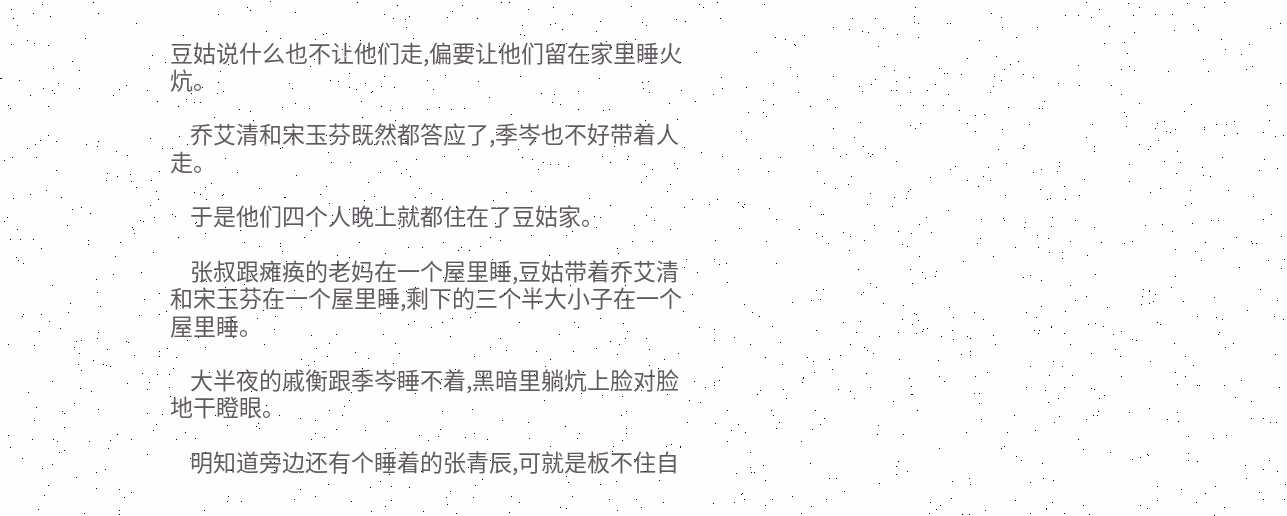豆姑说什么也不让他们走,偏要让他们留在家里睡火炕。

    乔艾清和宋玉芬既然都答应了,季岑也不好带着人走。

    于是他们四个人晚上就都住在了豆姑家。

    张叔跟瘫痪的老妈在一个屋里睡,豆姑带着乔艾清和宋玉芬在一个屋里睡,剩下的三个半大小子在一个屋里睡。

    大半夜的戚衡跟季岑睡不着,黑暗里躺炕上脸对脸地干瞪眼。

    明知道旁边还有个睡着的张青辰,可就是板不住自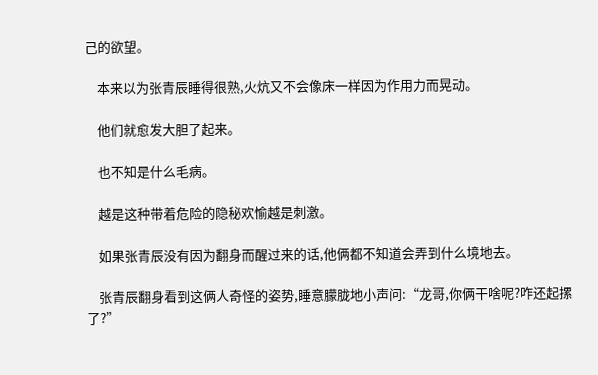己的欲望。

    本来以为张青辰睡得很熟,火炕又不会像床一样因为作用力而晃动。

    他们就愈发大胆了起来。

    也不知是什么毛病。

    越是这种带着危险的隐秘欢愉越是刺激。

    如果张青辰没有因为翻身而醒过来的话,他俩都不知道会弄到什么境地去。

    张青辰翻身看到这俩人奇怪的姿势,睡意朦胧地小声问:“龙哥,你俩干啥呢?咋还起摞了?”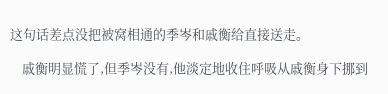这句话差点没把被窝相通的季岑和戚衡给直接送走。

    戚衡明显慌了,但季岑没有,他淡定地收住呼吸从戚衡身下挪到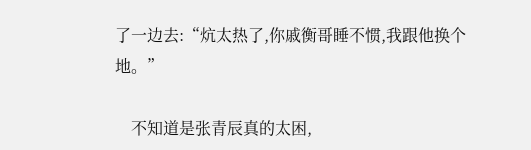了一边去:“炕太热了,你戚衡哥睡不惯,我跟他换个地。”

    不知道是张青辰真的太困,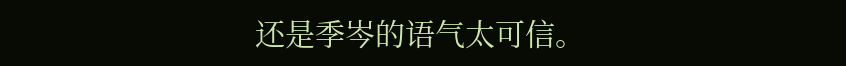还是季岑的语气太可信。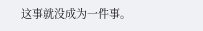这事就没成为一件事。